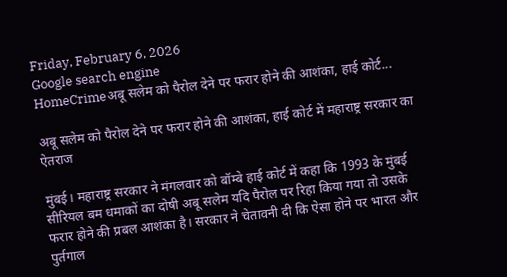Friday, February 6, 2026
Google search engine
HomeCrimeअबू सलेम को पैरोल देने पर फरार होने की आशंका, हाई कोर्ट...

अबू सलेम को पैरोल देने पर फरार होने की आशंका, हाई कोर्ट में महाराष्ट्र सरकार का ऐतराज

मुंबई। महाराष्ट्र सरकार ने मंगलवार को बॉम्बे हाई कोर्ट में कहा कि 1993 के मुंबई सीरियल बम धमाकों का दोषी अबू सलेम यदि पैरोल पर रिहा किया गया तो उसके फरार होने की प्रबल आशंका है। सरकार ने चेतावनी दी कि ऐसा होने पर भारत और पुर्तगाल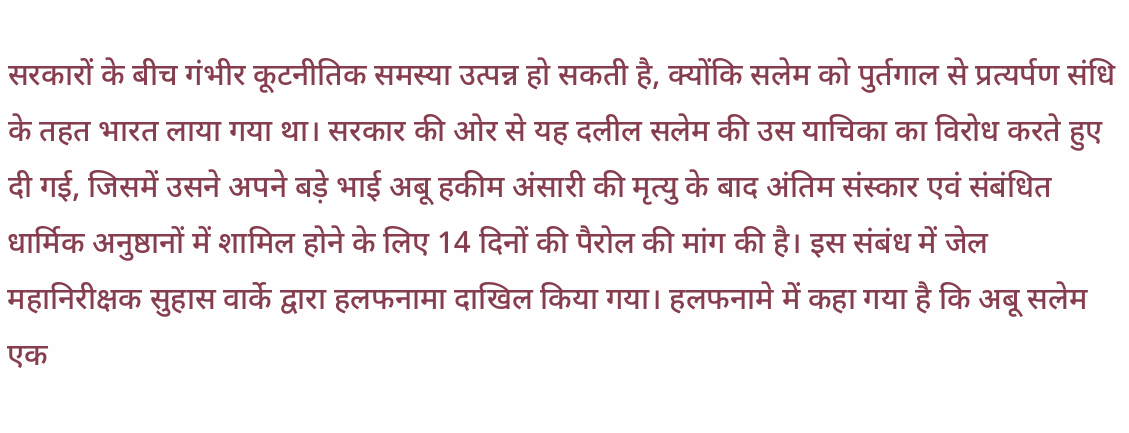सरकारों के बीच गंभीर कूटनीतिक समस्या उत्पन्न हो सकती है, क्योंकि सलेम को पुर्तगाल से प्रत्यर्पण संधि के तहत भारत लाया गया था। सरकार की ओर से यह दलील सलेम की उस याचिका का विरोध करते हुए दी गई, जिसमें उसने अपने बड़े भाई अबू हकीम अंसारी की मृत्यु के बाद अंतिम संस्कार एवं संबंधित धार्मिक अनुष्ठानों में शामिल होने के लिए 14 दिनों की पैरोल की मांग की है। इस संबंध में जेल महानिरीक्षक सुहास वार्के द्वारा हलफनामा दाखिल किया गया। हलफनामे में कहा गया है कि अबू सलेम एक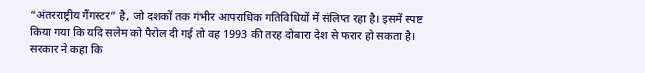“अंतरराष्ट्रीय गैंगस्टर” है, जो दशकों तक गंभीर आपराधिक गतिविधियों में संलिप्त रहा है। इसमें स्पष्ट किया गया कि यदि सलेम को पैरोल दी गई तो वह 1993 की तरह दोबारा देश से फरार हो सकता है। सरकार ने कहा कि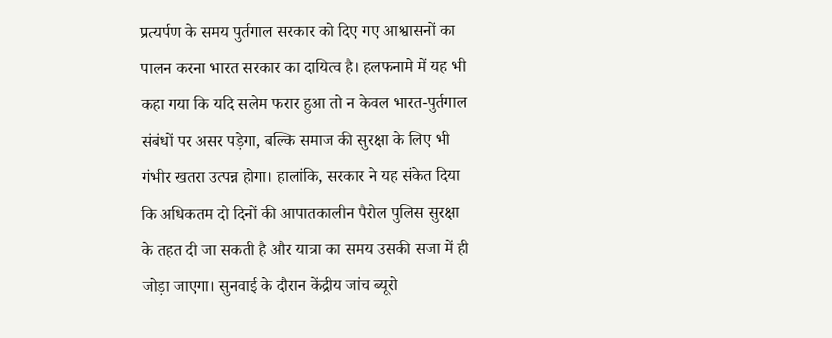प्रत्यर्पण के समय पुर्तगाल सरकार को दिए गए आश्वासनों का पालन करना भारत सरकार का दायित्व है। हलफनामे में यह भी कहा गया कि यदि सलेम फरार हुआ तो न केवल भारत-पुर्तगाल संबंधों पर असर पड़ेगा, बल्कि समाज की सुरक्षा के लिए भी गंभीर खतरा उत्पन्न होगा। हालांकि, सरकार ने यह संकेत दिया कि अधिकतम दो दिनों की आपातकालीन पैरोल पुलिस सुरक्षा के तहत दी जा सकती है और यात्रा का समय उसकी सजा में ही जोड़ा जाएगा। सुनवाई के दौरान केंद्रीय जांच ब्यूरो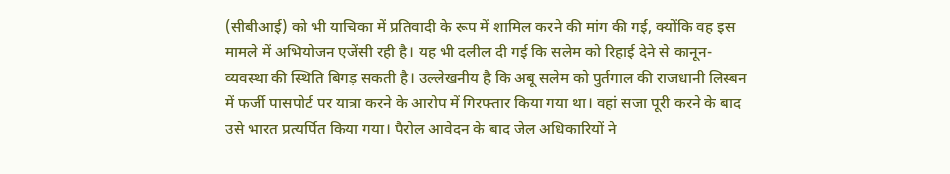(सीबीआई) को भी याचिका में प्रतिवादी के रूप में शामिल करने की मांग की गई, क्योंकि वह इस मामले में अभियोजन एजेंसी रही है। यह भी दलील दी गई कि सलेम को रिहाई देने से कानून-व्यवस्था की स्थिति बिगड़ सकती है। उल्लेखनीय है कि अबू सलेम को पुर्तगाल की राजधानी लिस्बन में फर्जी पासपोर्ट पर यात्रा करने के आरोप में गिरफ्तार किया गया था। वहां सजा पूरी करने के बाद उसे भारत प्रत्यर्पित किया गया। पैरोल आवेदन के बाद जेल अधिकारियों ने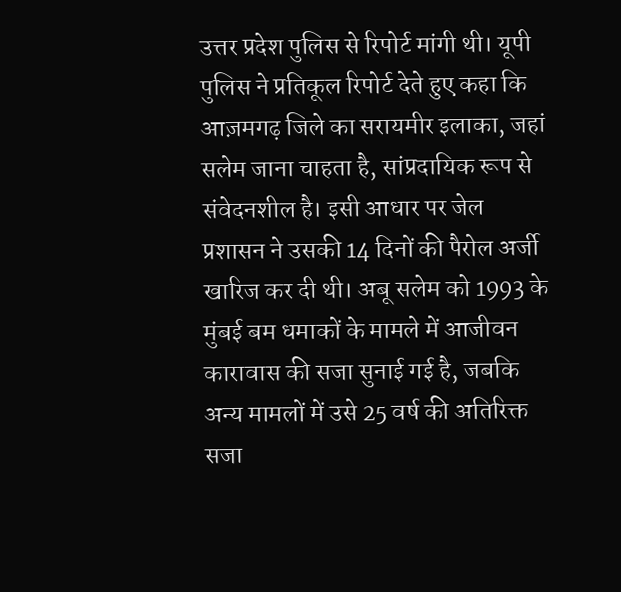उत्तर प्रदेश पुलिस से रिपोर्ट मांगी थी। यूपी पुलिस ने प्रतिकूल रिपोर्ट देते हुए कहा कि आज़मगढ़ जिले का सरायमीर इलाका, जहां सलेम जाना चाहता है, सांप्रदायिक रूप से संवेदनशील है। इसी आधार पर जेल प्रशासन ने उसकी 14 दिनों की पैरोल अर्जी खारिज कर दी थी। अबू सलेम को 1993 के मुंबई बम धमाकों के मामले में आजीवन कारावास की सजा सुनाई गई है, जबकि अन्य मामलों में उसे 25 वर्ष की अतिरिक्त सजा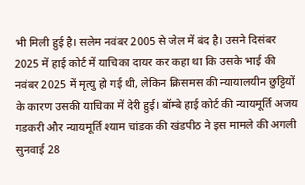भी मिली हुई है। सलेम नवंबर 2005 से जेल में बंद है। उसने दिसंबर 2025 में हाई कोर्ट में याचिका दायर कर कहा था कि उसके भाई की नवंबर 2025 में मृत्यु हो गई थी, लेकिन क्रिसमस की न्यायालयीन छुट्टियों के कारण उसकी याचिका में देरी हुई। बॉम्बे हाई कोर्ट की न्यायमूर्ति अजय गडकरी और न्यायमूर्ति श्याम चांडक की खंडपीठ ने इस मामले की अगली सुनवाई 28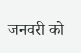जनवरी को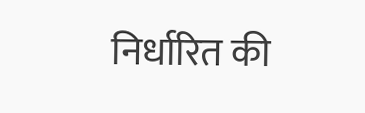निर्धारित की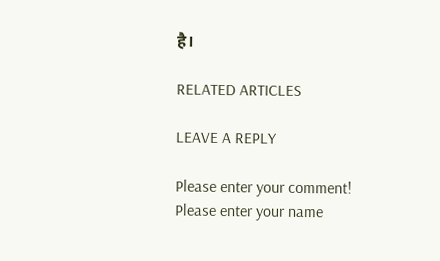है।

RELATED ARTICLES

LEAVE A REPLY

Please enter your comment!
Please enter your name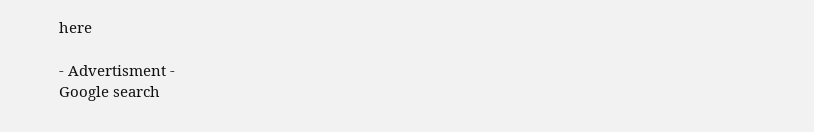here

- Advertisment -
Google search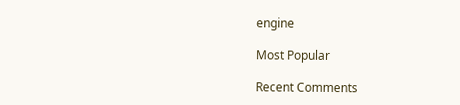engine

Most Popular

Recent Comments